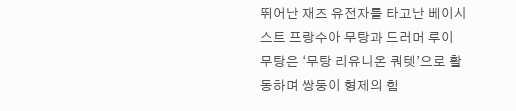뛰어난 재즈 유전자를 타고난 베이시스트 프랑수아 무탕과 드러머 루이 무탕은 ‘무탕 리유니온 쿼텟’으로 활동하며 쌍둥이 형제의 힘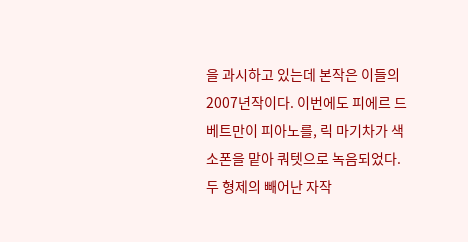을 과시하고 있는데 본작은 이들의 2007년작이다. 이번에도 피에르 드 베트만이 피아노를, 릭 마기차가 색소폰을 맡아 쿼텟으로 녹음되었다. 두 형제의 빼어난 자작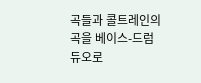곡들과 콜트레인의 곡을 베이스-드럼 듀오로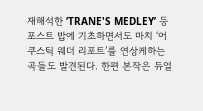재해석한 ‘TRANE'S MEDLEY’ 등 포스트 밥에 기초하면서도 마치 ‘어쿠스틱 웨더 리포트’를 연상케하는 곡들도 발견된다. 한편 본작은 듀얼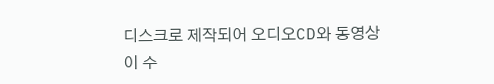디스크로 제작되어 오디오CD와 동영상이 수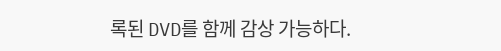록된 DVD를 함께 감상 가능하다.